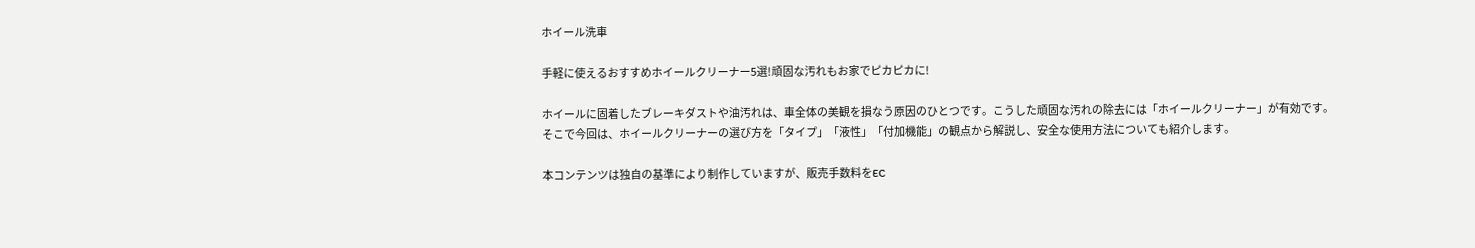ホイール洗車

手軽に使えるおすすめホイールクリーナー5選!頑固な汚れもお家でピカピカに!

ホイールに固着したブレーキダストや油汚れは、車全体の美観を損なう原因のひとつです。こうした頑固な汚れの除去には「ホイールクリーナー」が有効です。
そこで今回は、ホイールクリーナーの選び方を「タイプ」「液性」「付加機能」の観点から解説し、安全な使用方法についても紹介します。

本コンテンツは独自の基準により制作していますが、販売手数料をEC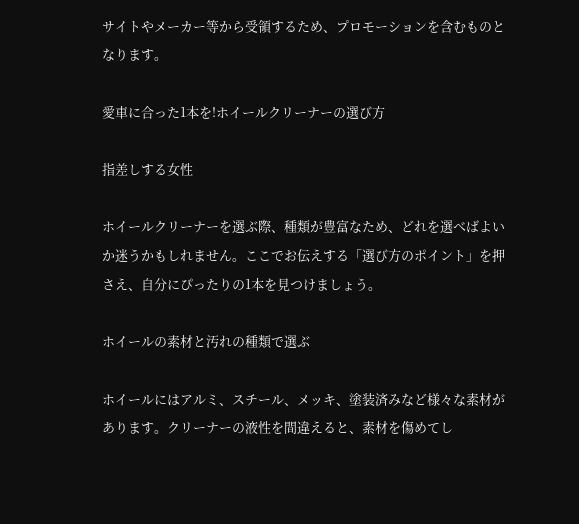サイトやメーカー等から受領するため、プロモーションを含むものとなります。

愛車に合った1本を!ホイールクリーナーの選び方

指差しする女性

ホイールクリーナーを選ぶ際、種類が豊富なため、どれを選べばよいか迷うかもしれません。ここでお伝えする「選び方のポイント」を押さえ、自分にぴったりの1本を見つけましょう。

ホイールの素材と汚れの種類で選ぶ

ホイールにはアルミ、スチール、メッキ、塗装済みなど様々な素材があります。クリーナーの液性を間違えると、素材を傷めてし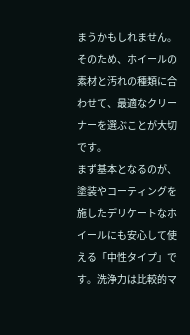まうかもしれません。そのため、ホイールの素材と汚れの種類に合わせて、最適なクリーナーを選ぶことが大切です。
まず基本となるのが、塗装やコーティングを施したデリケートなホイールにも安心して使える「中性タイプ」です。洗浄力は比較的マ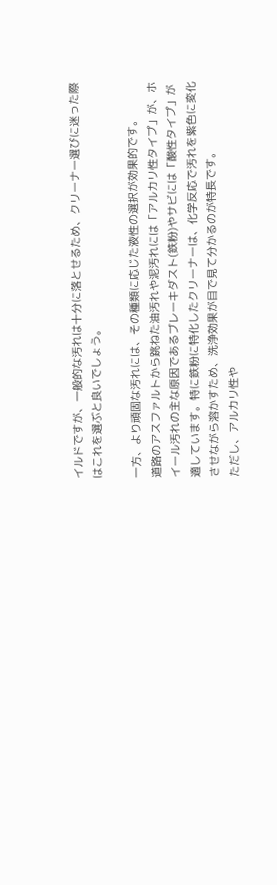イルドですが、一般的な汚れは十分に落とせるため、クリーナー選びに迷った際はこれを選ぶと良いでしょう。

一方、より頑固な汚れには、その種類に応じた液性の選択が効果的です。
道路のアスファルトから跳ねた油汚れや泥汚れには「アルカリ性タイプ」が、ホイール汚れの主な原因であるブレーキダスト(鉄粉)やサビには「酸性タイプ」が適しています。特に鉄粉に特化したクリーナーは、化学反応で汚れを紫色に変化させながら溶かすため、洗浄効果が目で見て分かるのが特長です。
ただし、アルカリ性や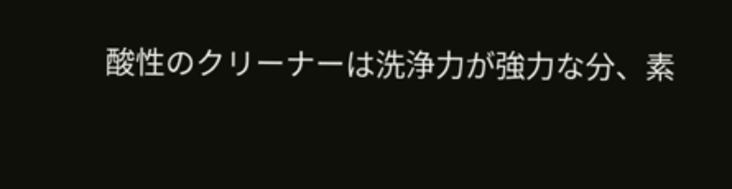酸性のクリーナーは洗浄力が強力な分、素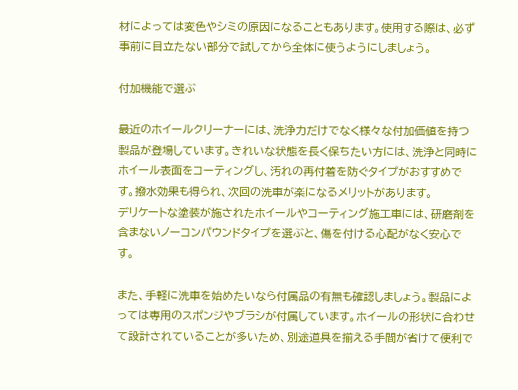材によっては変色やシミの原因になることもあります。使用する際は、必ず事前に目立たない部分で試してから全体に使うようにしましょう。

付加機能で選ぶ

最近のホイールクリーナーには、洗浄力だけでなく様々な付加価値を持つ製品が登場しています。きれいな状態を長く保ちたい方には、洗浄と同時にホイール表面をコーティングし、汚れの再付着を防ぐタイプがおすすめです。撥水効果も得られ、次回の洗車が楽になるメリットがあります。
デリケートな塗装が施されたホイールやコーティング施工車には、研磨剤を含まないノーコンパウンドタイプを選ぶと、傷を付ける心配がなく安心です。

また、手軽に洗車を始めたいなら付属品の有無も確認しましょう。製品によっては専用のスポンジやブラシが付属しています。ホイールの形状に合わせて設計されていることが多いため、別途道具を揃える手間が省けて便利で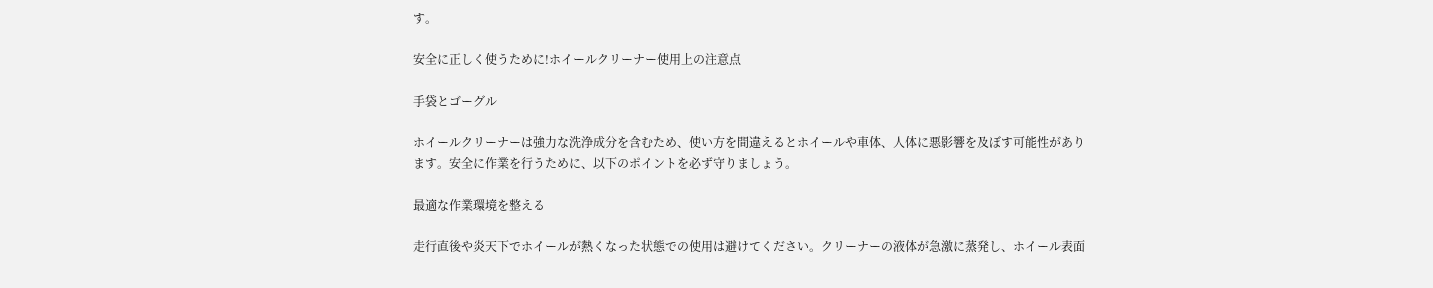す。

安全に正しく使うために!ホイールクリーナー使用上の注意点

手袋とゴーグル

ホイールクリーナーは強力な洗浄成分を含むため、使い方を間違えるとホイールや車体、人体に悪影響を及ぼす可能性があります。安全に作業を行うために、以下のポイントを必ず守りましょう。

最適な作業環境を整える

走行直後や炎天下でホイールが熱くなった状態での使用は避けてください。クリーナーの液体が急激に蒸発し、ホイール表面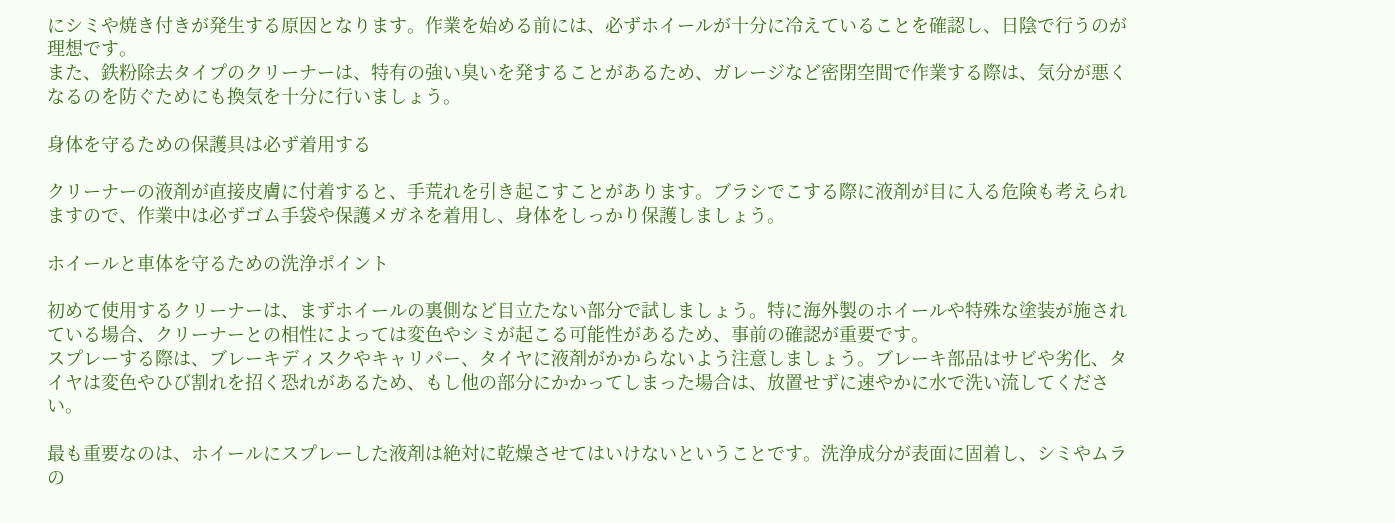にシミや焼き付きが発生する原因となります。作業を始める前には、必ずホイールが十分に冷えていることを確認し、日陰で行うのが理想です。
また、鉄粉除去タイプのクリーナーは、特有の強い臭いを発することがあるため、ガレージなど密閉空間で作業する際は、気分が悪くなるのを防ぐためにも換気を十分に行いましょう。

身体を守るための保護具は必ず着用する

クリーナーの液剤が直接皮膚に付着すると、手荒れを引き起こすことがあります。ブラシでこする際に液剤が目に入る危険も考えられますので、作業中は必ずゴム手袋や保護メガネを着用し、身体をしっかり保護しましょう。

ホイールと車体を守るための洗浄ポイント

初めて使用するクリーナーは、まずホイールの裏側など目立たない部分で試しましょう。特に海外製のホイールや特殊な塗装が施されている場合、クリーナーとの相性によっては変色やシミが起こる可能性があるため、事前の確認が重要です。
スプレーする際は、ブレーキディスクやキャリパー、タイヤに液剤がかからないよう注意しましょう。ブレーキ部品はサビや劣化、タイヤは変色やひび割れを招く恐れがあるため、もし他の部分にかかってしまった場合は、放置せずに速やかに水で洗い流してください。

最も重要なのは、ホイールにスプレーした液剤は絶対に乾燥させてはいけないということです。洗浄成分が表面に固着し、シミやムラの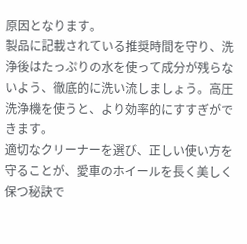原因となります。
製品に記載されている推奨時間を守り、洗浄後はたっぷりの水を使って成分が残らないよう、徹底的に洗い流しましょう。高圧洗浄機を使うと、より効率的にすすぎができます。
適切なクリーナーを選び、正しい使い方を守ることが、愛車のホイールを長く美しく保つ秘訣で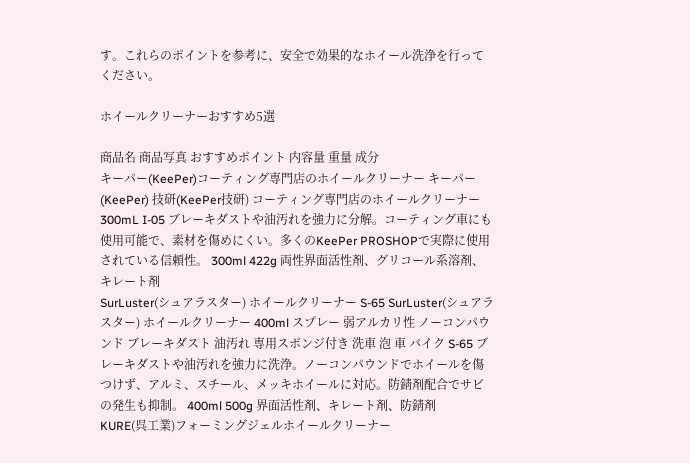す。これらのポイントを参考に、安全で効果的なホイール洗浄を行ってください。

ホイールクリーナーおすすめ5選

商品名 商品写真 おすすめポイント 内容量 重量 成分
キーパー(KeePer)コーティング専門店のホイールクリーナー キーパー(KeePer) 技研(KeePer技研) コーティング専門店のホイールクリーナー 300mL I-05 ブレーキダストや油汚れを強力に分解。コーティング車にも使用可能で、素材を傷めにくい。多くのKeePer PROSHOPで実際に使用されている信頼性。 300ml 422g 両性界面活性剤、グリコール系溶剤、キレート剤
SurLuster(シュアラスター) ホイールクリーナー S-65 SurLuster(シュアラスター) ホイールクリーナー 400ml スプレー 弱アルカリ性 ノーコンパウンド ブレーキダスト 油汚れ 専用スポンジ付き 洗車 泡 車 バイク S-65 ブレーキダストや油汚れを強力に洗浄。ノーコンパウンドでホイールを傷つけず、アルミ、スチール、メッキホイールに対応。防錆剤配合でサビの発生も抑制。 400ml 500g 界面活性剤、キレート剤、防錆剤
KURE(呉工業)フォーミングジェルホイールクリーナー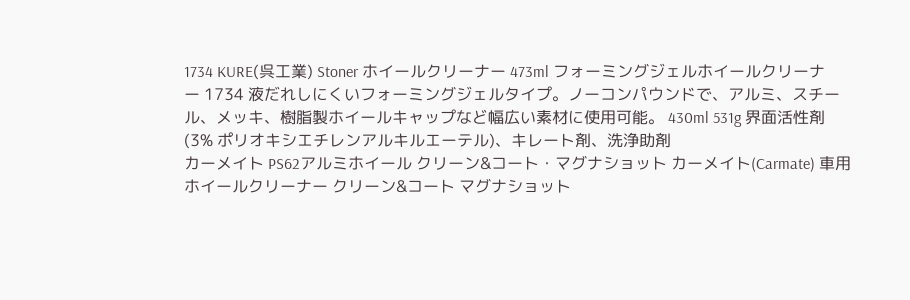1734 KURE(呉工業) Stoner ホイールクリーナー 473ml フォーミングジェルホイールクリーナー 1734 液だれしにくいフォーミングジェルタイプ。ノーコンパウンドで、アルミ、スチール、メッキ、樹脂製ホイールキャップなど幅広い素材に使用可能。 430ml 531g 界面活性剤(3% ポリオキシエチレンアルキルエーテル)、キレート剤、洗浄助剤
カーメイト PS62アルミホイール クリーン&コート・マグナショット カーメイト(Carmate) 車用 ホイールクリーナー クリーン&コート マグナショット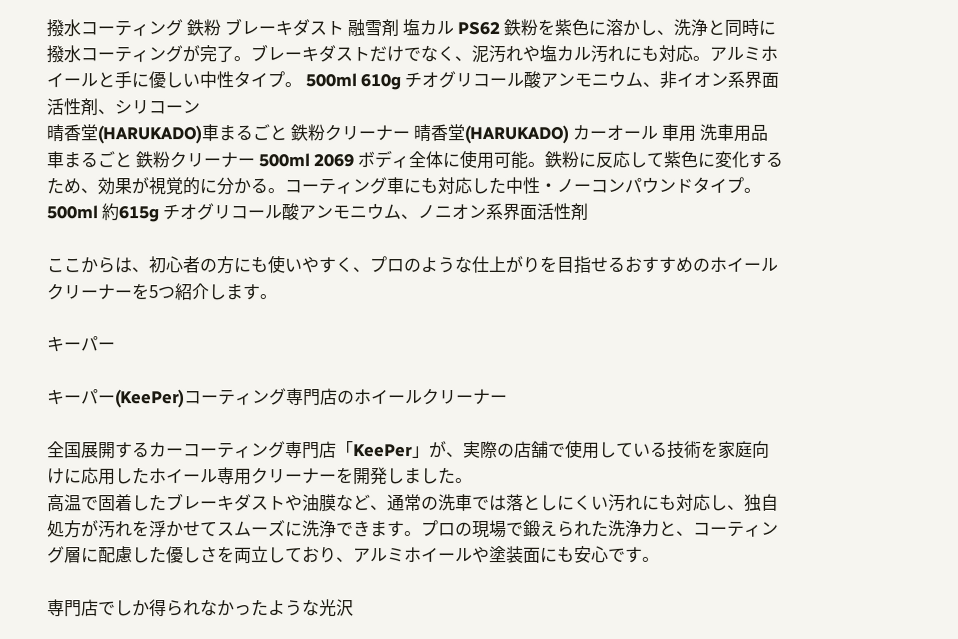撥水コーティング 鉄粉 ブレーキダスト 融雪剤 塩カル PS62 鉄粉を紫色に溶かし、洗浄と同時に撥水コーティングが完了。ブレーキダストだけでなく、泥汚れや塩カル汚れにも対応。アルミホイールと手に優しい中性タイプ。 500ml 610g チオグリコール酸アンモニウム、非イオン系界面活性剤、シリコーン
晴香堂(HARUKADO)車まるごと 鉄粉クリーナー 晴香堂(HARUKADO) カーオール 車用 洗車用品 車まるごと 鉄粉クリーナー 500ml 2069 ボディ全体に使用可能。鉄粉に反応して紫色に変化するため、効果が視覚的に分かる。コーティング車にも対応した中性・ノーコンパウンドタイプ。 500ml 約615g チオグリコール酸アンモニウム、ノニオン系界面活性剤

ここからは、初心者の方にも使いやすく、プロのような仕上がりを目指せるおすすめのホイールクリーナーを5つ紹介します。

キーパー

キーパー(KeePer)コーティング専門店のホイールクリーナー

全国展開するカーコーティング専門店「KeePer」が、実際の店舗で使用している技術を家庭向けに応用したホイール専用クリーナーを開発しました。
高温で固着したブレーキダストや油膜など、通常の洗車では落としにくい汚れにも対応し、独自処方が汚れを浮かせてスムーズに洗浄できます。プロの現場で鍛えられた洗浄力と、コーティング層に配慮した優しさを両立しており、アルミホイールや塗装面にも安心です。

専門店でしか得られなかったような光沢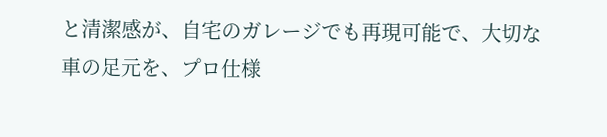と清潔感が、自宅のガレージでも再現可能で、大切な車の足元を、プロ仕様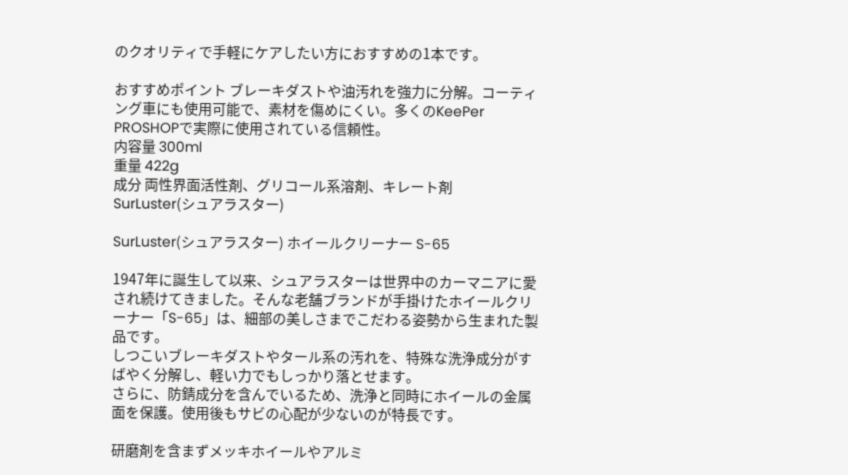のクオリティで手軽にケアしたい方におすすめの1本です。

おすすめポイント ブレーキダストや油汚れを強力に分解。コーティング車にも使用可能で、素材を傷めにくい。多くのKeePer PROSHOPで実際に使用されている信頼性。
内容量 300ml
重量 422g
成分 両性界面活性剤、グリコール系溶剤、キレート剤
SurLuster(シュアラスター)

SurLuster(シュアラスター) ホイールクリーナー S-65

1947年に誕生して以来、シュアラスターは世界中のカーマニアに愛され続けてきました。そんな老舗ブランドが手掛けたホイールクリーナー「S-65」は、細部の美しさまでこだわる姿勢から生まれた製品です。
しつこいブレーキダストやタール系の汚れを、特殊な洗浄成分がすばやく分解し、軽い力でもしっかり落とせます。
さらに、防錆成分を含んでいるため、洗浄と同時にホイールの金属面を保護。使用後もサビの心配が少ないのが特長です。

研磨剤を含まずメッキホイールやアルミ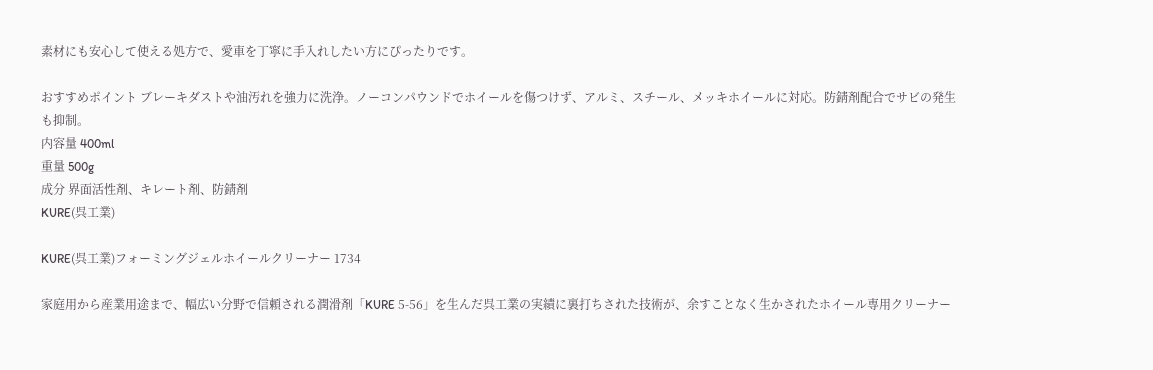素材にも安心して使える処方で、愛車を丁寧に手入れしたい方にぴったりです。

おすすめポイント ブレーキダストや油汚れを強力に洗浄。ノーコンパウンドでホイールを傷つけず、アルミ、スチール、メッキホイールに対応。防錆剤配合でサビの発生も抑制。
内容量 400ml
重量 500g
成分 界面活性剤、キレート剤、防錆剤
KURE(呉工業)

KURE(呉工業)フォーミングジェルホイールクリーナー 1734

家庭用から産業用途まで、幅広い分野で信頼される潤滑剤「KURE 5-56」を生んだ呉工業の実績に裏打ちされた技術が、余すことなく生かされたホイール専用クリーナー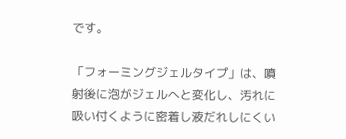です。

「フォーミングジェルタイプ」は、噴射後に泡がジェルへと変化し、汚れに吸い付くように密着し液だれしにくい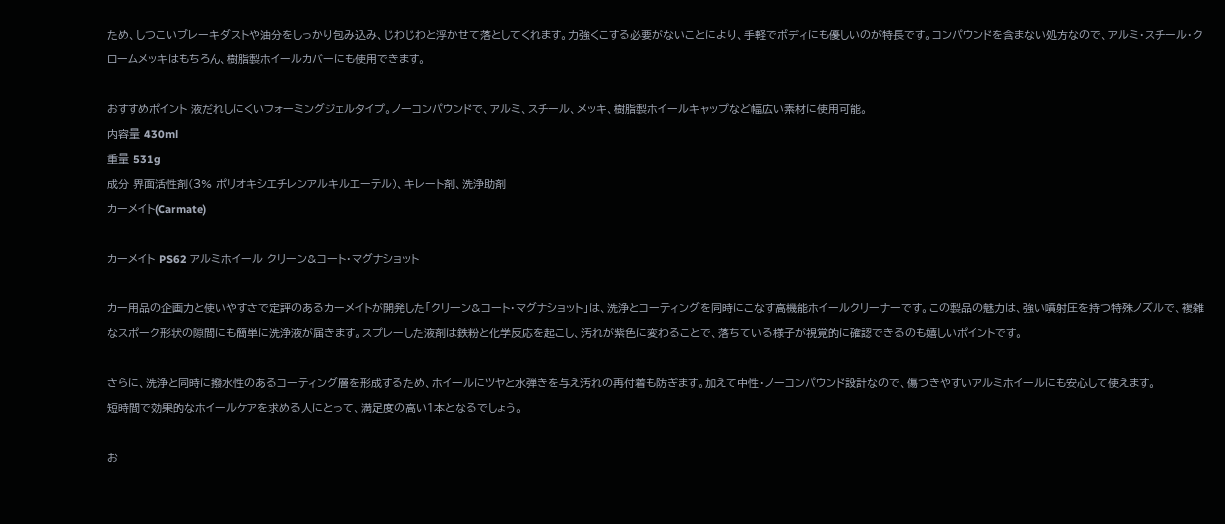ため、しつこいブレーキダストや油分をしっかり包み込み、じわじわと浮かせて落としてくれます。力強くこする必要がないことにより、手軽でボディにも優しいのが特長です。コンパウンドを含まない処方なので、アルミ・スチール・クロームメッキはもちろん、樹脂製ホイールカバーにも使用できます。

おすすめポイント 液だれしにくいフォーミングジェルタイプ。ノーコンパウンドで、アルミ、スチール、メッキ、樹脂製ホイールキャップなど幅広い素材に使用可能。
内容量 430ml
重量 531g
成分 界面活性剤(3% ポリオキシエチレンアルキルエーテル)、キレート剤、洗浄助剤
カーメイト(Carmate)

カーメイト PS62 アルミホイール クリーン&コート・マグナショット

カー用品の企画力と使いやすさで定評のあるカーメイトが開発した「クリーン&コート・マグナショット」は、洗浄とコーティングを同時にこなす高機能ホイールクリーナーです。この製品の魅力は、強い噴射圧を持つ特殊ノズルで、複雑なスポーク形状の隙間にも簡単に洗浄液が届きます。スプレーした液剤は鉄粉と化学反応を起こし、汚れが紫色に変わることで、落ちている様子が視覚的に確認できるのも嬉しいポイントです。

さらに、洗浄と同時に撥水性のあるコーティング層を形成するため、ホイールにツヤと水弾きを与え汚れの再付着も防ぎます。加えて中性・ノーコンパウンド設計なので、傷つきやすいアルミホイールにも安心して使えます。
短時間で効果的なホイールケアを求める人にとって、満足度の高い1本となるでしょう。

お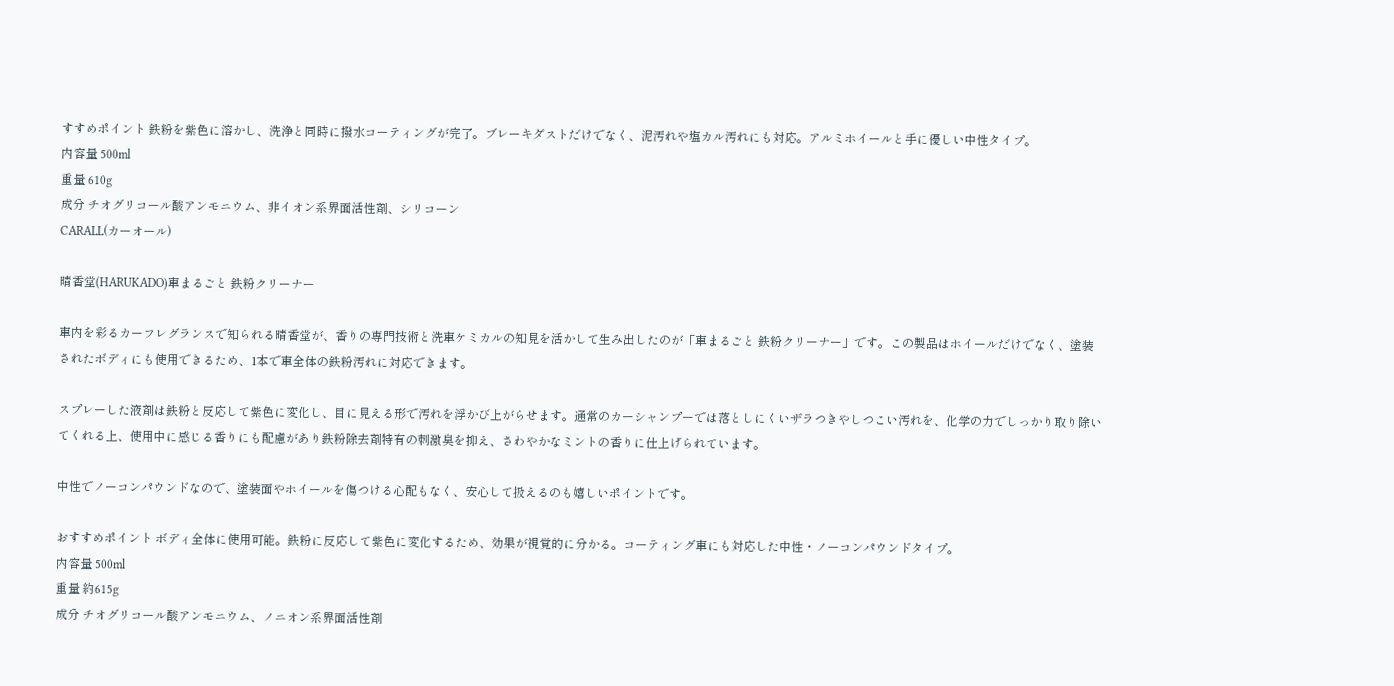すすめポイント 鉄粉を紫色に溶かし、洗浄と同時に撥水コーティングが完了。ブレーキダストだけでなく、泥汚れや塩カル汚れにも対応。アルミホイールと手に優しい中性タイプ。
内容量 500ml
重量 610g
成分 チオグリコール酸アンモニウム、非イオン系界面活性剤、シリコーン
CARALL(カーオール)

晴香堂(HARUKADO)車まるごと 鉄粉クリーナー

車内を彩るカーフレグランスで知られる晴香堂が、香りの専門技術と洗車ケミカルの知見を活かして生み出したのが「車まるごと 鉄粉クリーナー」です。この製品はホイールだけでなく、塗装されたボディにも使用できるため、1本で車全体の鉄粉汚れに対応できます。

スプレーした液剤は鉄粉と反応して紫色に変化し、目に見える形で汚れを浮かび上がらせます。通常のカーシャンプーでは落としにくいザラつきやしつこい汚れを、化学の力でしっかり取り除いてくれる上、使用中に感じる香りにも配慮があり鉄粉除去剤特有の刺激臭を抑え、さわやかなミントの香りに仕上げられています。

中性でノーコンパウンドなので、塗装面やホイールを傷つける心配もなく、安心して扱えるのも嬉しいポイントです。

おすすめポイント ボディ全体に使用可能。鉄粉に反応して紫色に変化するため、効果が視覚的に分かる。コーティング車にも対応した中性・ノーコンパウンドタイプ。
内容量 500ml
重量 約615g
成分 チオグリコール酸アンモニウム、ノニオン系界面活性剤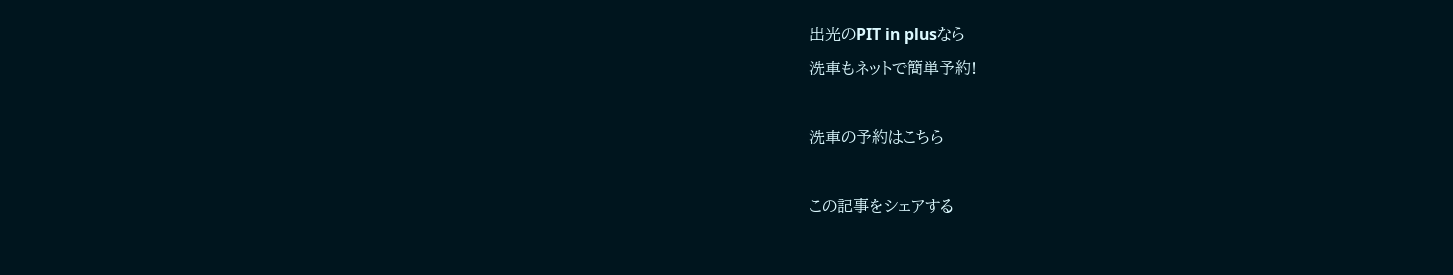出光のPIT in plusなら
洗車もネットで簡単予約!

洗車の予約はこちら

この記事をシェアする